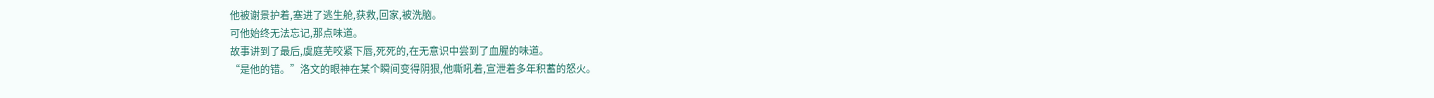他被谢景护着,塞进了逃生舱,获救,回家,被洗脑。
可他始终无法忘记,那点味道。
故事讲到了最后,虞庭芜咬紧下唇,死死的,在无意识中尝到了血腥的味道。
“是他的错。”洛文的眼神在某个瞬间变得阴狠,他嘶吼着,宣泄着多年积蓄的怒火。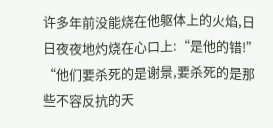许多年前没能烧在他躯体上的火焰,日日夜夜地灼烧在心口上:“是他的错!”
“他们要杀死的是谢景,要杀死的是那些不容反抗的天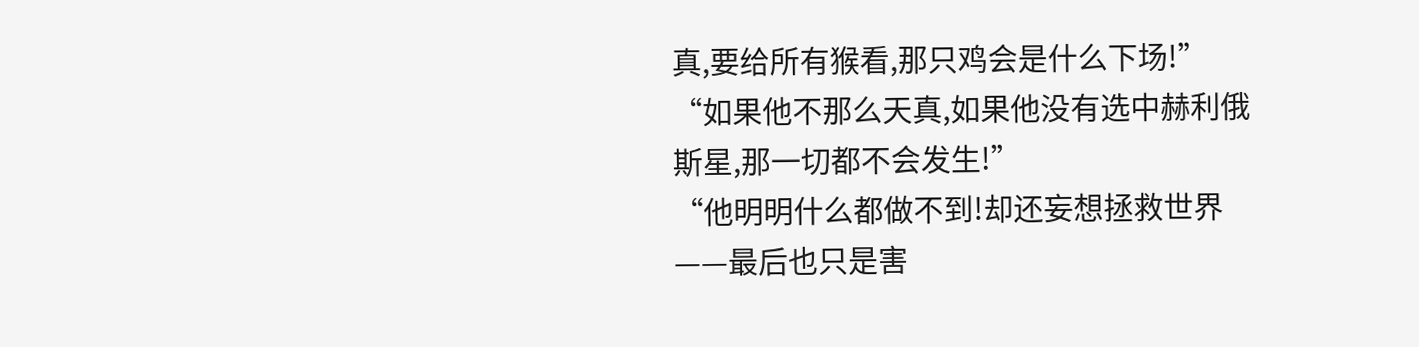真,要给所有猴看,那只鸡会是什么下场!”
“如果他不那么天真,如果他没有选中赫利俄斯星,那一切都不会发生!”
“他明明什么都做不到!却还妄想拯救世界——最后也只是害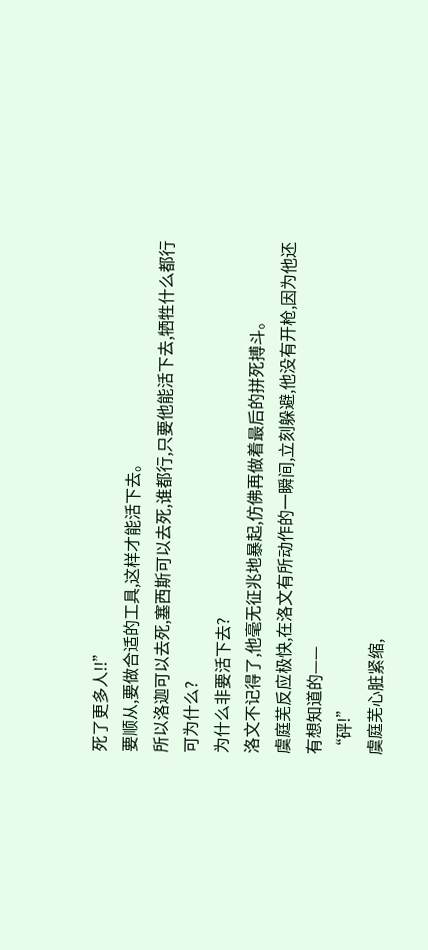死了更多人!!”
要顺从,要做合适的工具,这样才能活下去。
所以洛迦可以去死,塞西斯可以去死,谁都行,只要他能活下去,牺牲什么都行
可为什么?
为什么非要活下去?
洛文不记得了,他毫无征兆地暴起,仿佛再做着最后的拼死搏斗。
虞庭芜反应极快,在洛文有所动作的一瞬间,立刻躲避,他没有开枪,因为他还有想知道的——
“砰!”
虞庭芜心脏紧缩,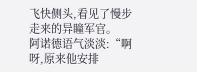飞快侧头,看见了慢步走来的异瞳军官。
阿诺德语气淡淡:“啊呀,原来他安排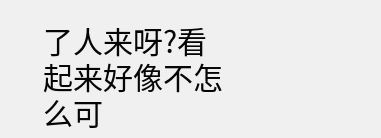了人来呀?看起来好像不怎么可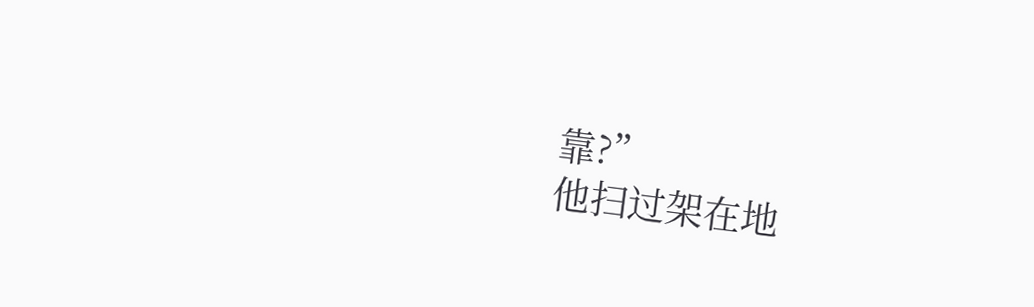靠?”
他扫过架在地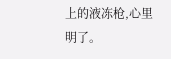上的液冻枪,心里明了。